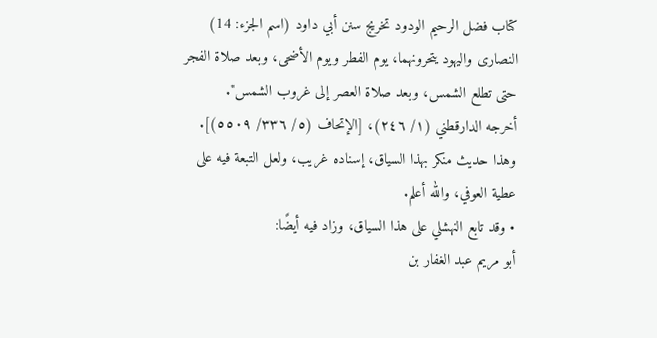كتاب فضل الرحيم الودود تخريج سنن أبي داود (اسم الجزء: 14)
النصارى واليهود يتحرونهما، يوم الفطر ويوم الأضحى، وبعد صلاة الفجر حتى تطلع الشمس، وبعد صلاة العصر إلى غروب الشمس".
أخرجه الدارقطني (١/ ٢٤٦)، [الإتحاف (٥/ ٣٣٦/ ٥٥٠٩)].
وهذا حديث منكر بهذا السياق، إسناده غريب، ولعل التبعة فيه على عطية العوفي، والله أعلم.
• وقد تابع النهشلي على هذا السياق، وزاد فيه أيضًا:
أبو مريم عبد الغفار بن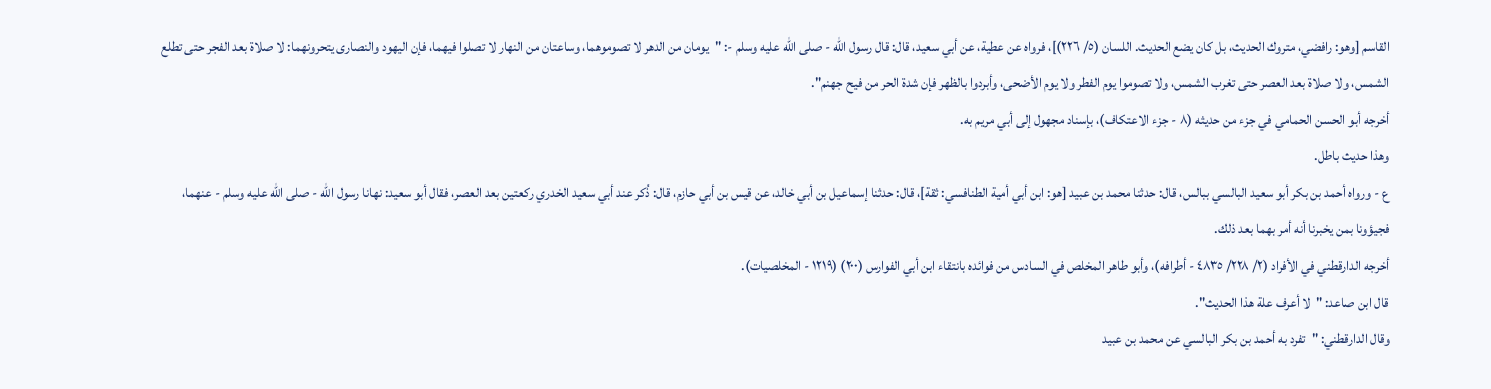القاسم [وهو: رافضي، متروك الحديث، بل كان يضع الحديث. اللسان (٥/ ٢٢٦)]، فرواه عن عطية، عن أبي سعيد، قال: قال رسول الله - صلى الله عليه وسلم -: "يومان من الدهر لا تصوموهما، وساعتان من النهار لا تصلوا فيهما، فإن اليهود والنصارى يتحرونهما: لا صلاة بعد الفجر حتى تطلع الشمس، ولا صلاة بعد العصر حتى تغرب الشمس، ولا تصوموا يوم الفطر ولا يوم الأضحى، وأبردوا بالظهر فإن شدة الحر من فيح جهنم".
أخرجه أبو الحسن الحمامي في جزء من حديثه (٨ - جزء الاعتكاف)، بإسناد مجهول إلى أبي مريم به.
وهذا حديث باطل.
ع - ورواه أحمد بن بكر أبو سعيد البالسي ببالس، قال: حدثنا محمد بن عبيد [هو: ابن أبي أمية الطنافسي: ثقة]، قال: حدثنا إسماعيل بن أبي خالد، عن قيس بن أبي حازم، قال: ذُكر عند أبي سعيد الخدري ركعتين بعد العصر، فقال أبو سعيد: نهانا رسول الله - صلى الله عليه وسلم - عنهما، فجيؤونا بمن يخبرنا أنه أمر بهما بعد ذلك.
أخرجه الدارقطني في الأفراد (٢/ ٢٢٨/ ٤٨٣٥ - أطرافه)، وأبو طاهر المخلص في السادس من فوائده بانتقاء ابن أبي الفوارس (٢٠٠) (١٢١٩ - المخلصيات).
قال ابن صاعد: "لا أعرف علة هذا الحديث".
وقال الدارقطني: "تفرد به أحمد بن بكر البالسي عن محمد بن عبيد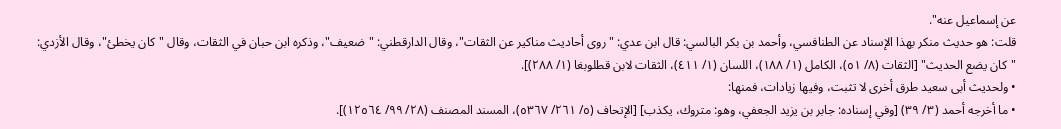عن إسماعيل عنه".
قلت: هو حديث منكر بهذا الإسناد عن الطنافسي، وأحمد بن بكر البالسي: قال ابن عدي: "روى أحاديث مناكير عن الثقات"، وقال الدارقطني: "ضعيف"، وذكره ابن حبان في الثقات، وقال "كان يخطئ"، وقال الأزدي: "كان يضع الحديث" [الثقات (٨/ ٥١)، الكامل (١/ ١٨٨)، اللسان (١/ ٤١١)، الثقات لابن قطلوبغا (١/ ٢٨٨)].
• ولحديث أبى سعيد طرق أخرى لا تثبت، وفيها زيادات، فمنها:
• ما أخرجه أحمد (٣/ ٣٩) [وفي إسناده: جابر بن يزيد الجعفي، وهو: متروك، يكذب] [الإتحاف (٥/ ٢٦١/ ٥٣٦٧)، المسند المصنف (٢٨/ ٩٩/ ١٢٥٦٤)].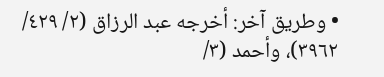• وطريق آخر: أخرجه عبد الرزاق (٢/ ٤٢٩/ ٣٩٦٢)، وأحمد (٣/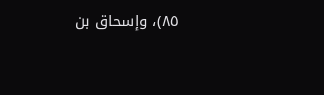٨٥)، وإسحاق بن